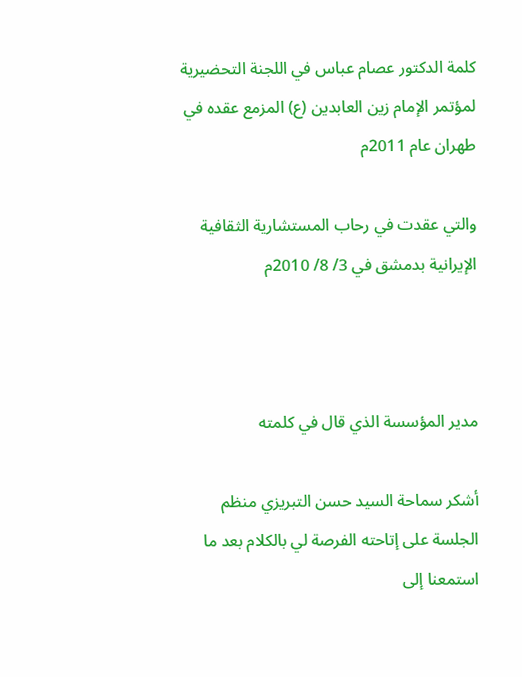كلمة الدكتور عصام عباس في اللجنة التحضيرية لمؤتمر الإمام زين العابدين (ع) المزمع عقده في طهران عام 2011م

والتي عقدت في رحاب المستشارية الثقافية الإيرانية بدمشق في 3/ 8/ 2010م



مدير المؤسسة الذي قال في كلمته

أشكر سماحة السيد حسن التبريزي منظم الجلسة على إتاحته الفرصة لي بالكلام بعد ما استمعنا إلى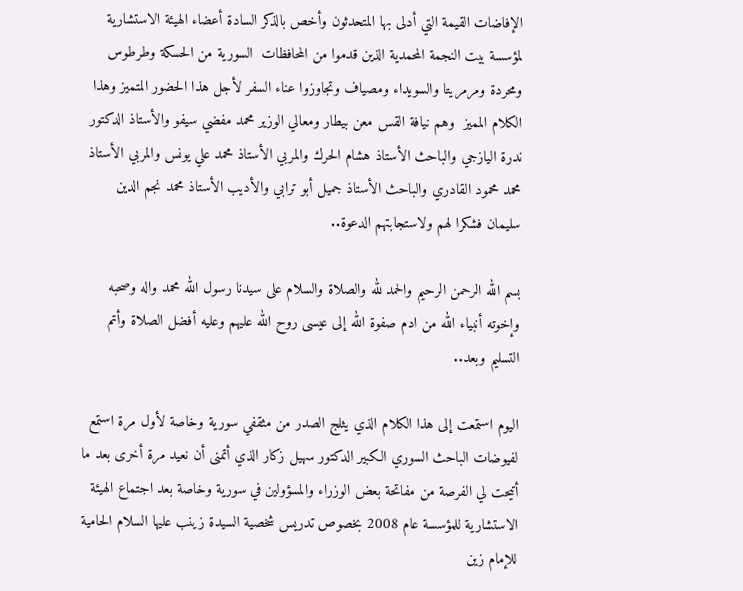الإفاضات القيمة التي أدلى بها المتحدثون وأخص بالذكر السادة أعضاء الهيئة الاستشارية لمؤسسة بيت النجمة المحمدية الذين قدموا من المحافظات  السورية من الحسكة وطرطوس ومحردة ومرمريتا والسويداء ومصياف وتجاوزوا عناء السفر لأجل هذا الحضور المتميز وهذا الكلام المميز  وهم نيافة القس معن بيطار ومعالي الوزير محمد مفضي سيفو والأستاذ الدكتور ندرة اليازجي والباحث الأستاذ هشام الحرك والمربي الأستاذ محمد علي يونس والمربي الأستاذ محمد محمود القادري والباحث الأستاذ جميل أبو ترابي والأديب الأستاذ محمد نجم الدين سليمان فشكرا لهم ولاستجابتهم الدعوة..

بسم الله الرحمن الرحيم والحمد لله والصلاة والسلام على سيدنا رسول الله محمد واله وصحبه وإخوته أنبياء الله من ادم صفوة الله إلى عيسى روح الله عليهم وعليه أفضل الصلاة وأتم التسليم وبعد..

اليوم استمعت إلى هذا الكلام الذي يثلج الصدر من مثقفي سورية وخاصة لأول مرة استمع لفيوضات الباحث السوري الكبير الدكتور سهيل زكار الذي أتمنى أن نعيد مرة أخرى بعد ما أتيحت لي الفرصة من مفاتحة بعض الوزراء والمسؤولين في سورية وخاصة بعد اجتماع الهيئة الاستشارية للمؤسسة عام 2008 بخصوص تدريس شخصية السيدة زينب عليها السلام الحامية للإمام زين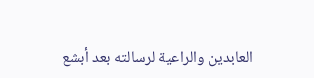العابدين والراعية لرسالته بعد أبشع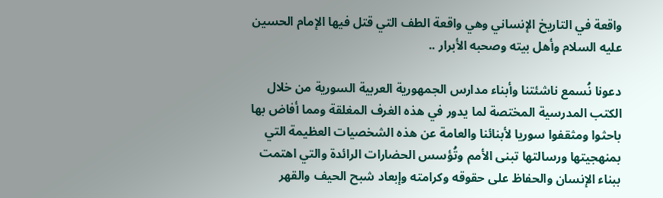واقعة في التاريخ الإنساني وهي واقعة الطف التي قتل فيها الإمام الحسين عليه السلام وأهل بيته وصحبه الأبرار ..

دعونا نُسمع ناشئتنا وأبناء مدارس الجمهورية العربية السورية من خلال الكتب المدرسية المختصة لما يدور في هذه الغرف المغلقة ومما أفاض بها باحثوا ومثقفوا سوريا لأبنائنا والعامة عن هذه الشخصيات العظيمة التي بمنهجيتها ورسالتها تبنى الأمم وتُؤسس الحضارات الرائدة والتي اهتمت ببناء الإنسان والحفاظ على حقوقه وكرامته وإبعاد شبح الحيف والقهر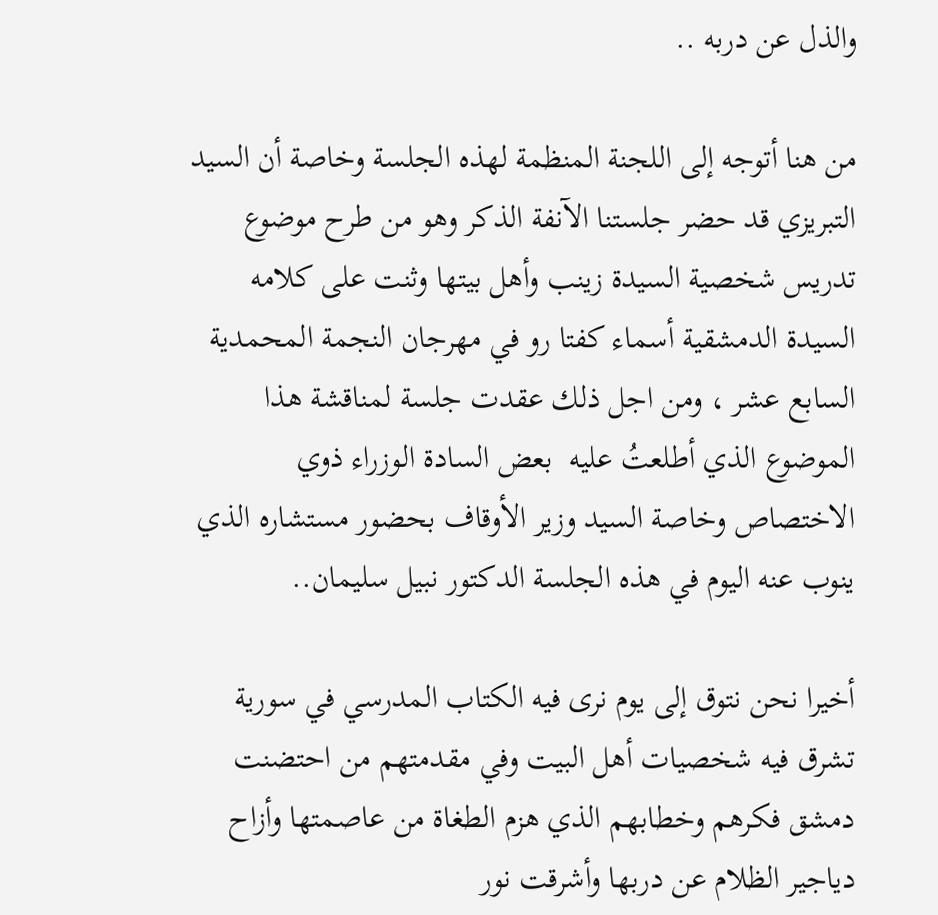والذل عن دربه ..

من هنا أتوجه إلى اللجنة المنظمة لهذه الجلسة وخاصة أن السيد التبريزي قد حضر جلستنا الآنفة الذكر وهو من طرح موضوع تدريس شخصية السيدة زينب وأهل بيتها وثنت على كلامه السيدة الدمشقية أسماء كفتا رو في مهرجان النجمة المحمدية السابع عشر ، ومن اجل ذلك عقدت جلسة لمناقشة هذا الموضوع الذي أطلعتُ عليه  بعض السادة الوزراء ذوي الاختصاص وخاصة السيد وزير الأوقاف بحضور مستشاره الذي ينوب عنه اليوم في هذه الجلسة الدكتور نبيل سليمان..

أخيرا نحن نتوق إلى يوم نرى فيه الكتاب المدرسي في سورية تشرق فيه شخصيات أهل البيت وفي مقدمتهم من احتضنت دمشق فكرهم وخطابهم الذي هزم الطغاة من عاصمتها وأزاح دياجير الظلام عن دربها وأشرقت نور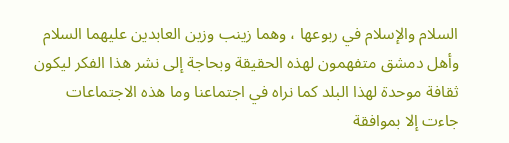السلام والإسلام في ربوعها ، وهما زينب وزين العابدين عليهما السلام  وأهل دمشق متفهمون لهذه الحقيقة وبحاجة إلى نشر هذا الفكر ليكون ثقافة موحدة لهذا البلد كما نراه في اجتماعنا وما هذه الاجتماعات جاءت إلا بموافقة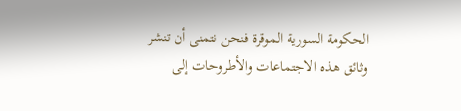الحكومة السورية الموقرة فنحن نتمنى أن تنشر وثائق هذه الاجتماعات والأطروحات إلى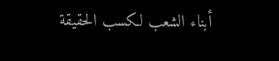أبناء الشعب لكسب الحقيقة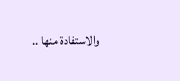والاستفادة منها ..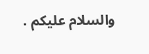والسلام عليكم .